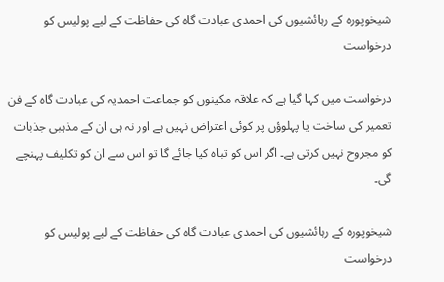شیخوپورہ کے رہائشیوں کی احمدی عبادت گاہ کی حفاظت کے لیے پولیس کو درخواست

درخواست میں کہا گیا ہے کہ علاقہ مکینوں کو جماعت احمدیہ کی عبادت گاہ کے فن تعمیر کی ساخت یا پہلوؤں پر کوئی اعتراض نہیں ہے اور نہ ہی ان کے مذہبی جذبات کو مجروح نہیں کرتی ہے۔ اگر اس کو تباہ کیا جائے گا تو اس سے ان کو تکلیف پہنچے گی۔

شیخوپورہ کے رہائشیوں کی احمدی عبادت گاہ کی حفاظت کے لیے پولیس کو درخواست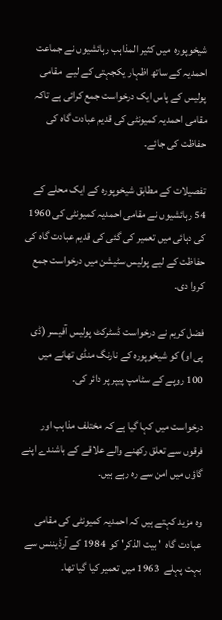شیخوپورہ  میں کثیر المذاہب رہائشیوں نے جماعت احمدیہ کے ساتھ اظہار یکجہتی کے لیے  مقامی پولیس کے پاس ایک درخواست جمع کرائی ہے تاکہ مقامی احمدیہ کمیونٹی کی قدیم عبادت گاہ کی حفاظت کی جائے۔

تفصیلات کے مطابق شیخوپورہ کے ایک محلے کے 54 رہائشیوں نے مقامی احمدیہ کمیونٹی کی 1960 کی دہائی میں تعمیر کی گئی کی قدیم عبادت گاہ کی حفاظت کے لیے پولیس سٹیشن میں درخواست جمع کروا دی۔

فضل کریم نے درخواست ڈسٹرکٹ پولیس آفیسر (ڈی پی او) کو شیخوپورہ کے نارنگ منڈی تھانے میں 100 روپے کے سٹامپ پیپر پر دائر کی۔

درخواست میں کہا گیا ہے کہ مختلف مذاہب اور فرقوں سے تعلق رکھنے والے علاقے کے باشندے اپنے گاؤں میں امن سے رہ رہے ہیں۔

وہ مزید کہتے ہیں کہ احمدیہ کمیونٹی کی مقامی عبادت گاہ  ' بیت الذکر' کو  1984 کے آرڈیننس سے بہت پہلے  1963 میں تعمیر کیا گیا تھا۔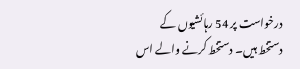درخواست پر 54 رہائشیوں کے دستخط ہیں۔ دستخط کرنے والے اس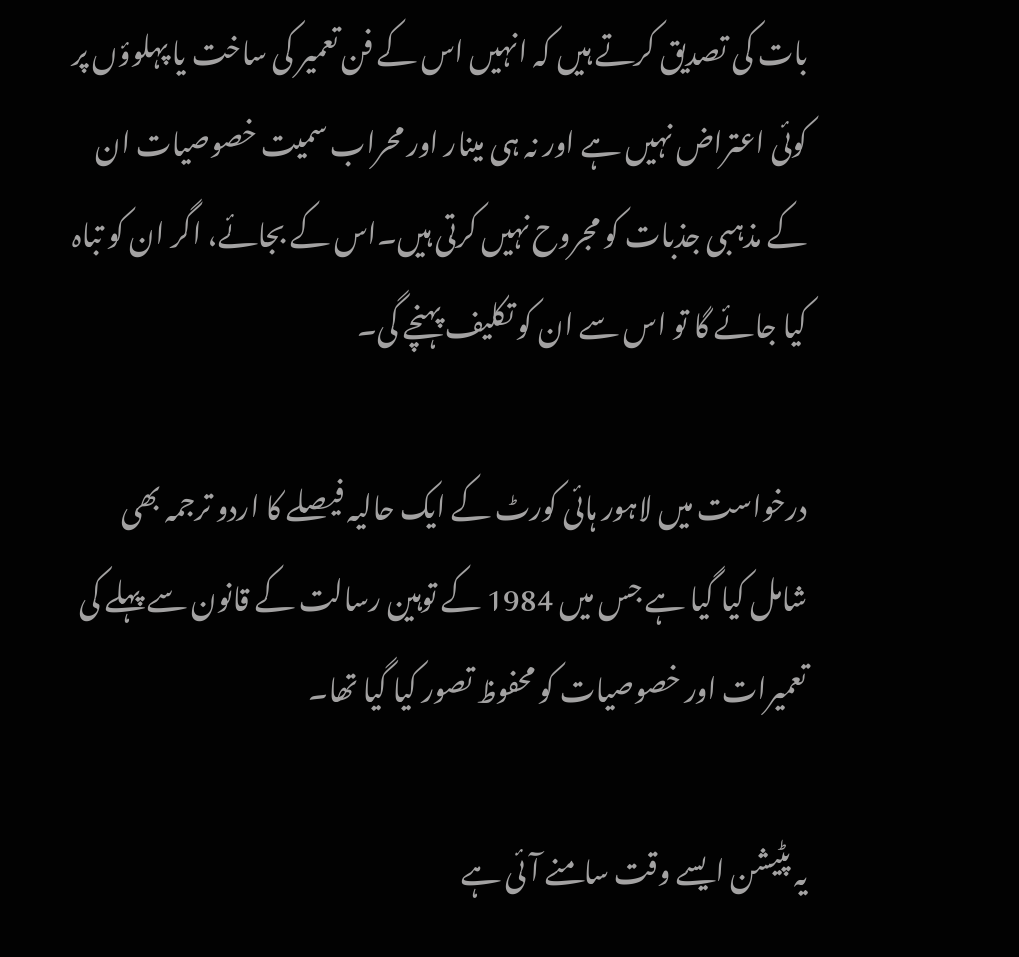بات کی تصدیق کرتے ہیں کہ انہیں اس کے فن تعمیر کی ساخت یا پہلوؤں پر کوئی اعتراض نہیں ہے اور نہ ہی مینار اور محراب سمیت خصوصیات ان کے مذہبی جذبات کو مجروح نہیں کرتی ہیں۔اس کے بجائے، اگر ان کو تباہ کیا جائے گا تو اس سے ان کو تکلیف پہنچے گی۔

درخواست میں لاہور ہائی کورٹ کے ایک حالیہ فیصلے کا اردو ترجمہ بھی شامل کیا گیا ہے جس میں 1984 کے توہین رسالت کے قانون سے پہلے کی تعمیرات اور خصوصیات کو محفوظ تصور کیا گیا تھا۔

یہ پٹیشن ایسے وقت سامنے آئی ہے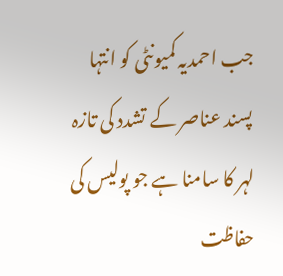جب احمدیہ کمیونٹی کو انتہا پسند عناصر کے تشدد کی تازہ لہر کا سامنا ہے جو پولیس کی حفاظت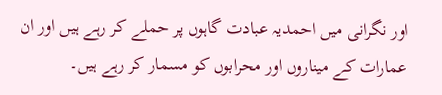اور نگرانی میں احمدیہ عبادت گاہوں پر حملے کر رہے ہیں اور ان عمارات کے میناروں اور محرابوں کو مسمار کر رہے ہیں۔